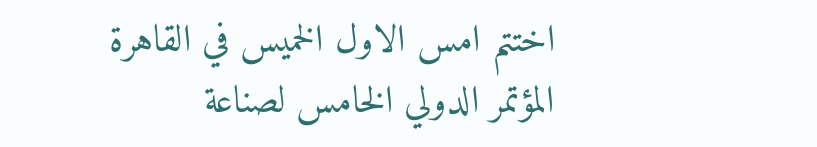اختتم امس الاول الخميس في القاهرة المؤتمر الدولي الخامس لصناعة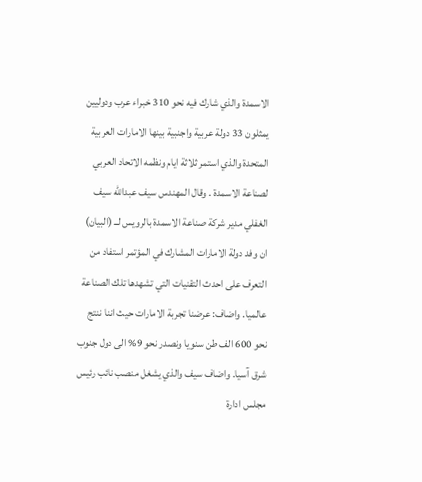الاسمدة والذي شارك فيه نحو 310 خبراء عرب ودوليين يمثلون 33 دولة عربية واجنبية بينها الامارات العربية المتحدة والذي استمر ثلاثة ايام ونظمه الاتحاد العربي لصناعة الاسمدة . وقال المهندس سيف عبدالله سيف الغفلي مدير شركة صناعة الاسمدة بالرويس لــ (البيان) ان وفد دولة الامارات المشارك في المؤتمر استفاد من التعرف على احدث التقنيات التي تشهدها تلك الصناعة عالميا. واضاف: عرضنا تجربة الامارات حيث اننا ننتج نحو 600 الف طن سنويا ونصدر نحو 9% الى دول جنوب شرق آسيا. واضاف سيف والذي يشغل منصب نائب رئيس مجلس ادارة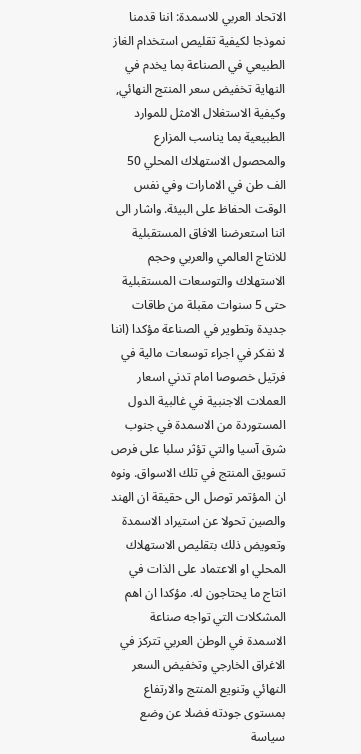الاتحاد العربي للاسمدة: اننا قدمنا نموذجا لكيفية تقليص استخدام الغاز الطبيعي في الصناعة بما يخدم في النهاية تخفيض سعر المنتج النهائي, وكيفية الاستغلال الامثل للموارد الطبيعية بما يناسب المزارع والمحصول الاستهلاك المحلي 50 الف طن في الامارات وفي نفس الوقت الحفاظ على البيئة. واشار الى اننا استعرضنا الافاق المستقبلية للانتاج العالمي والعربي وحجم الاستهلاك والتوسعات المستقبلية حتى 5 سنوات مقبلة من طاقات جديدة وتطوير في الصناعة مؤكدا (اننا لا نفكر في اجراء توسعات مالية في فرتيل خصوصا امام تدني اسعار العملات الاجنبية في غالبية الدول المستوردة من الاسمدة في جنوب شرق آسيا والتي تؤثر سلبا على فرص تسويق المنتج في تلك الاسواق. ونوه ان المؤتمر توصل الى حقيقة ان الهند والصين تحولا عن استيراد الاسمدة وتعويض ذلك بتقليص الاستهلاك المحلي او الاعتماد على الذات في انتاج ما يحتاجون له. مؤكدا ان اهم المشكلات التي تواجه صناعة الاسمدة في الوطن العربي تتركز في الاغراق الخارجي وتخفيض السعر النهائي وتنويع المنتج والارتفاع بمستوى جودته فضلا عن وضع سياسة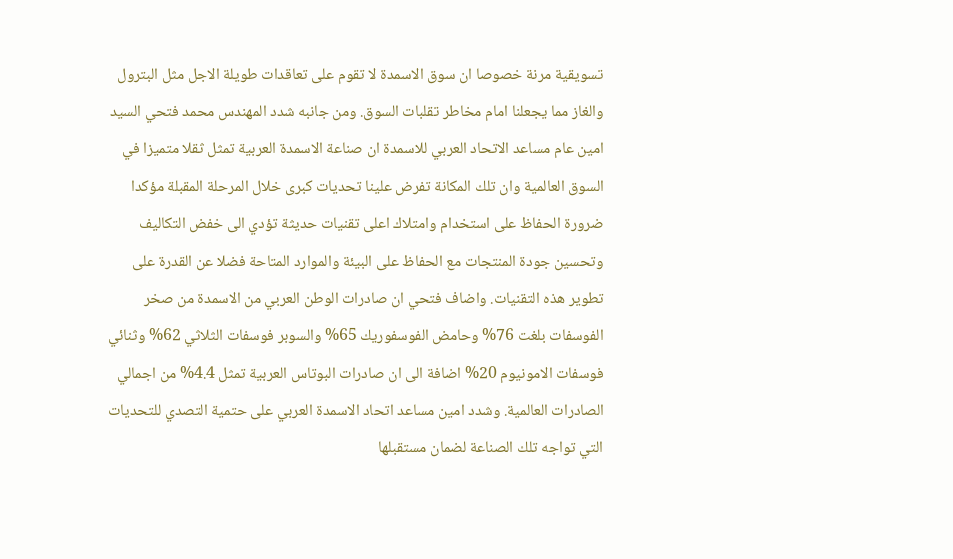تسويقية مرنة خصوصا ان سوق الاسمدة لا تقوم على تعاقدات طويلة الاجل مثل البترول والغاز مما يجعلنا امام مخاطر تقلبات السوق. ومن جانبه شدد المهندس محمد فتحي السيد امين عام مساعد الاتحاد العربي للاسمدة ان صناعة الاسمدة العربية تمثل ثقلا متميزا في السوق العالمية وان تلك المكانة تفرض علينا تحديات كبرى خلال المرحلة المقبلة مؤكدا ضرورة الحفاظ على استخدام وامتلاك اعلى تقنيات حديثة تؤدي الى خفض التكاليف وتحسين جودة المنتجات مع الحفاظ على البيئة والموارد المتاحة فضلا عن القدرة على تطوير هذه التقنيات. واضاف فتحي ان صادرات الوطن العربي من الاسمدة من صخر الفوسفات بلغت 76% وحامض الفوسفوريك 65% والسوبر فوسفات الثلاثي 62% وثنائي فوسفات الامونيوم 20% اضافة الى ان صادرات البوتاس العربية تمثل 4.4% من اجمالي الصادرات العالمية. وشدد امين مساعد اتحاد الاسمدة العربي على حتمية التصدي للتحديات التي تواجه تلك الصناعة لضمان مستقبلها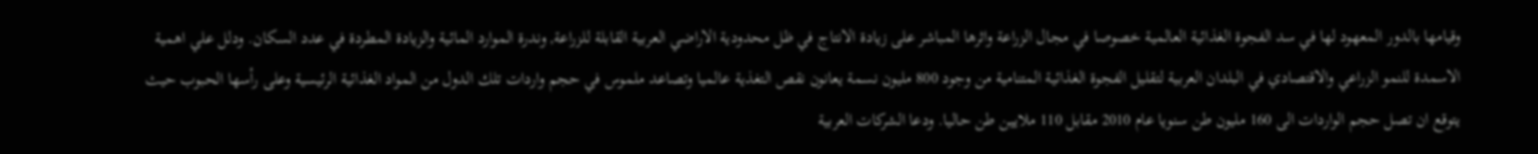وقيامها بالدور المعهود لها في سد الفجوة الغذائية العالمية خصوصا في مجال الزراعة واثرها المباشر على زيادة الانتاج في ظل محدودية الاراضي العربية القابلة للزراعة, وندرة الموارد المائية والزيادة المطردة في عدد السكان. ودلل علي اهمية الاسمدة للنمو الزراعي والاقتصادي في البلدان العربية لتقليل الفجوة الغذائية المتنامية من وجود 800 مليون نسمة يعانون نقص التغذية عالميا وتصاعد ملموس في حجم واردات تلك الدول من المواد الغذائية الرئيسية وعلى رأسها الحبوب حيث يتوقع ان تصل حجم الواردات الى 160 مليون طن سنويا عام 2010 مقابل 110 ملايين طن حاليا. ودعا الشركات العربية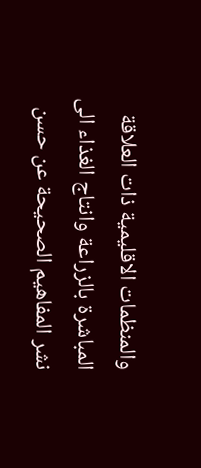والمنظمات الاقليمية ذات العلاقة المباشرة بالزراعة وانتاج الغذاء الى نشر المفاهيم الصحيحة عن حسن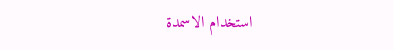استخدام الاسمدة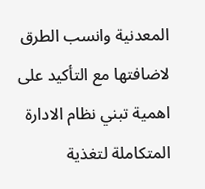المعدنية وانسب الطرق لاضافتها مع التأكيد على اهمية تبني نظام الادارة المتكاملة لتغذية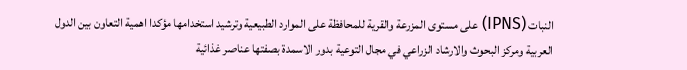النبات (IPNS) على مستوى المزرعة والقرية للمحافظة على الموارد الطبيعية وترشيد استخدامها مؤكدا اهمية التعاون بين الدول العربية ومركز البحوث والارشاد الزراعي في مجال التوعية بدور الاسمدة بصفتها عناصر غذائية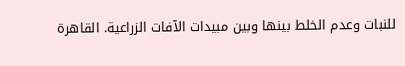للنبات وعدم الخلط بينها وبين مبيدات الآفات الزراعية. القاهرة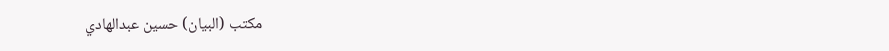مكتب (البيان) حسين عبدالهادي